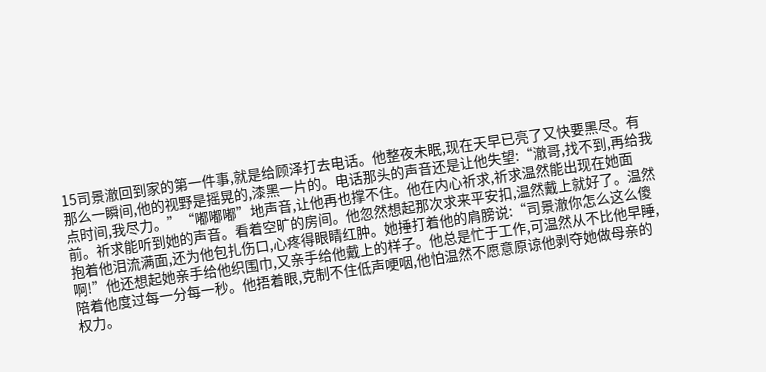15司景澈回到家的第一件事,就是给顾泽打去电话。他整夜未眠,现在天早已亮了又快要黑尽。有那么一瞬间,他的视野是摇晃的,漆黑一片的。电话那头的声音还是让他失望:“澈哥,找不到,再给我点时间,我尽力。”“嘟嘟嘟”地声音,让他再也撑不住。他在内心祈求,祈求温然能出现在她面前。祈求能听到她的声音。看着空旷的房间。他忽然想起那次求来平安扣,温然戴上就好了。温然抱着他泪流满面,还为他包扎伤口,心疼得眼睛红肿。她捶打着他的肩膀说:“司景澈你怎么这么傻啊!”他还想起她亲手给他织围巾,又亲手给他戴上的样子。他总是忙于工作,可温然从不比他早睡,陪着他度过每一分每一秒。他捂着眼,克制不住低声哽咽,他怕温然不愿意原谅他剥夺她做母亲的权力。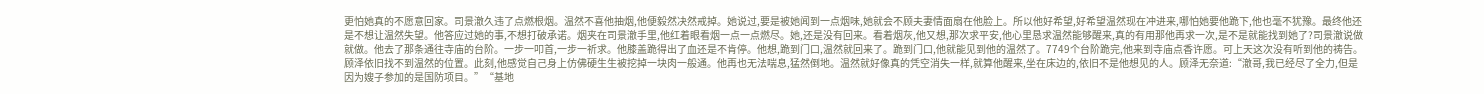更怕她真的不愿意回家。司景澈久违了点燃根烟。温然不喜他抽烟,他便毅然决然戒掉。她说过,要是被她闻到一点烟味,她就会不顾夫妻情面扇在他脸上。所以他好希望,好希望温然现在冲进来,哪怕她要他跪下,他也毫不犹豫。最终他还是不想让温然失望。他答应过她的事,不想打破承诺。烟夹在司景澈手里,他红着眼看烟一点一点燃尽。她,还是没有回来。看着烟灰,他又想,那次求平安,他心里恳求温然能够醒来,真的有用那他再求一次,是不是就能找到她了?司景澈说做就做。他去了那条通往寺庙的台阶。一步一叩首,一步一祈求。他膝盖跪得出了血还是不肯停。他想,跪到门口,温然就回来了。跪到门口,他就能见到他的温然了。7749个台阶跪完,他来到寺庙点香许愿。可上天这次没有听到他的祷告。顾泽依旧找不到温然的位置。此刻,他感觉自己身上仿佛硬生生被挖掉一块肉一般通。他再也无法喘息,猛然倒地。温然就好像真的凭空消失一样,就算他醒来,坐在床边的,依旧不是他想见的人。顾泽无奈道:“澈哥,我已经尽了全力,但是因为嫂子参加的是国防项目。”“基地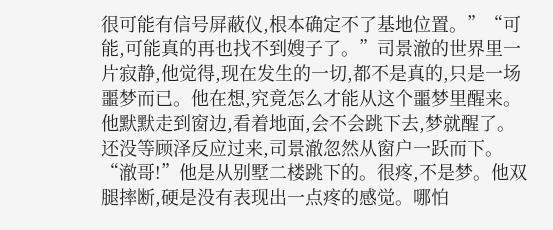很可能有信号屏蔽仪,根本确定不了基地位置。”“可能,可能真的再也找不到嫂子了。”司景澈的世界里一片寂静,他觉得,现在发生的一切,都不是真的,只是一场噩梦而已。他在想,究竟怎么才能从这个噩梦里醒来。他默默走到窗边,看着地面,会不会跳下去,梦就醒了。还没等顾泽反应过来,司景澈忽然从窗户一跃而下。“澈哥!”他是从别墅二楼跳下的。很疼,不是梦。他双腿摔断,硬是没有表现出一点疼的感觉。哪怕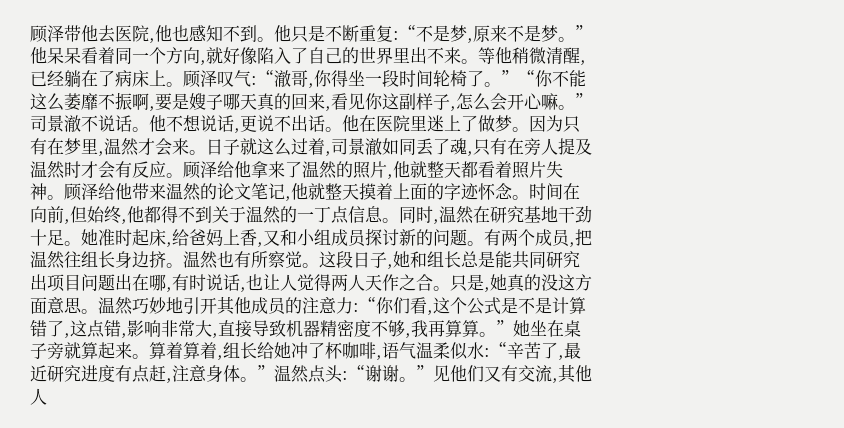顾泽带他去医院,他也感知不到。他只是不断重复:“不是梦,原来不是梦。”他呆呆看着同一个方向,就好像陷入了自己的世界里出不来。等他稍微清醒,已经躺在了病床上。顾泽叹气:“澈哥,你得坐一段时间轮椅了。”“你不能这么萎靡不振啊,要是嫂子哪天真的回来,看见你这副样子,怎么会开心嘛。”司景澈不说话。他不想说话,更说不出话。他在医院里迷上了做梦。因为只有在梦里,温然才会来。日子就这么过着,司景澈如同丢了魂,只有在旁人提及温然时才会有反应。顾泽给他拿来了温然的照片,他就整天都看着照片失神。顾泽给他带来温然的论文笔记,他就整天摸着上面的字迹怀念。时间在向前,但始终,他都得不到关于温然的一丁点信息。同时,温然在研究基地干劲十足。她准时起床,给爸妈上香,又和小组成员探讨新的问题。有两个成员,把温然往组长身边挤。温然也有所察觉。这段日子,她和组长总是能共同研究出项目问题出在哪,有时说话,也让人觉得两人天作之合。只是,她真的没这方面意思。温然巧妙地引开其他成员的注意力:“你们看,这个公式是不是计算错了,这点错,影响非常大,直接导致机器精密度不够,我再算算。”她坐在桌子旁就算起来。算着算着,组长给她冲了杯咖啡,语气温柔似水:“辛苦了,最近研究进度有点赶,注意身体。”温然点头:“谢谢。”见他们又有交流,其他人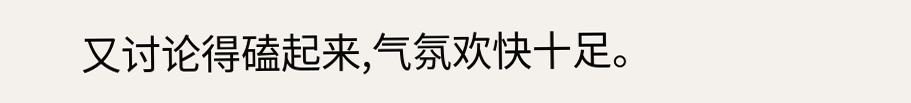又讨论得磕起来,气氛欢快十足。